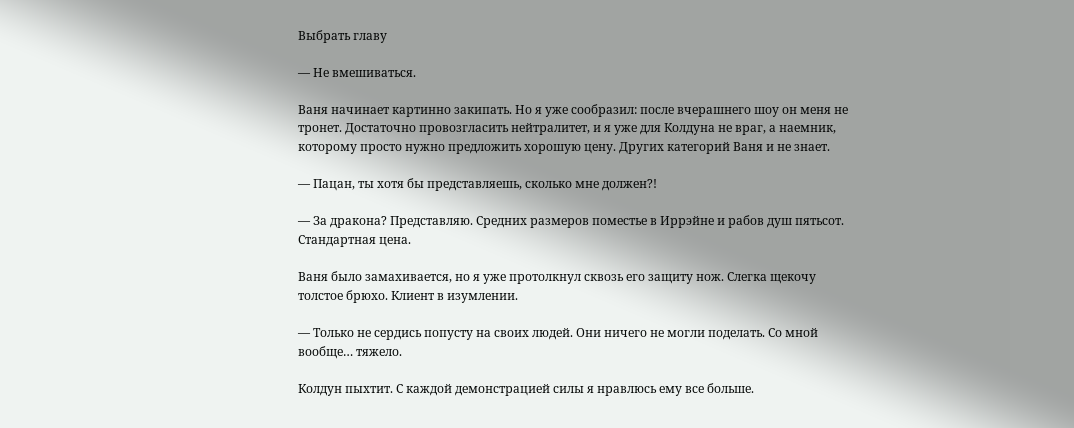Выбрать главу

— Не вмешиваться.

Ваня начинает картинно закипать. Но я уже сообразил: после вчерашнего шоу он меня не тронет. Достаточно провозгласить нейтралитет, и я уже для Колдуна не враг, а наемник, которому просто нужно предложить хорошую цену. Других категорий Ваня и не знает.

— Пацан, ты хотя бы представляешь, сколько мне должен?!

— За дракона? Представляю. Средних размеров поместье в Иррэйне и рабов душ пятьсот. Стандартная цена.

Ваня было замахивается, но я уже протолкнул сквозь его защиту нож. Слегка щекочу толстое брюхо. Клиент в изумлении.

— Только не сердись попусту на своих людей. Они ничего не могли поделать. Со мной вообще… тяжело.

Колдун пыхтит. С каждой демонстрацией силы я нравлюсь ему все больше.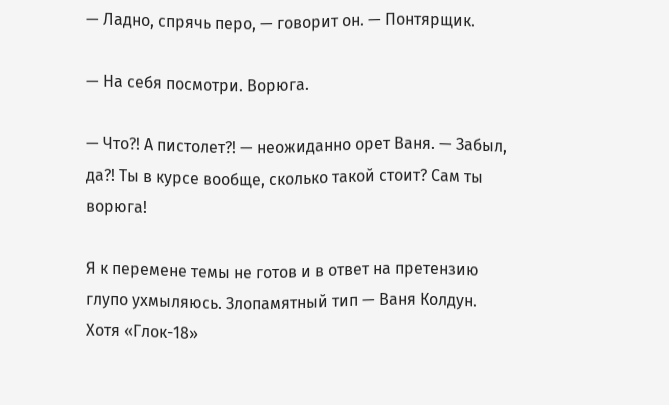— Ладно, спрячь перо, — говорит он. — Понтярщик.

— На себя посмотри. Ворюга.

— Что?! А пистолет?! — неожиданно орет Ваня. — Забыл, да?! Ты в курсе вообще, сколько такой стоит? Сам ты ворюга!

Я к перемене темы не готов и в ответ на претензию глупо ухмыляюсь. Злопамятный тип — Ваня Колдун. Хотя «Глок-18»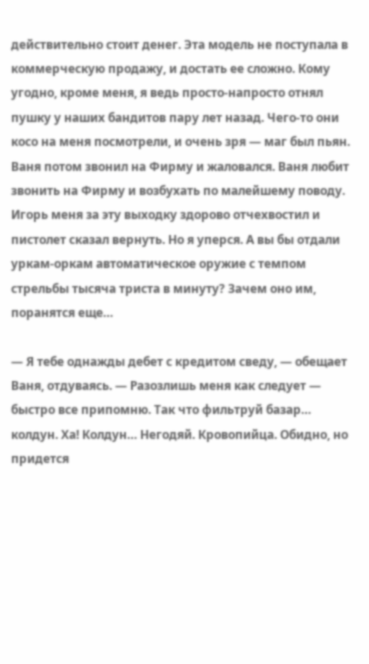действительно стоит денег. Эта модель не поступала в коммерческую продажу, и достать ее сложно. Кому угодно, кроме меня, я ведь просто-напросто отнял пушку у наших бандитов пару лет назад. Чего-то они косо на меня посмотрели, и очень зря — маг был пьян. Ваня потом звонил на Фирму и жаловался. Ваня любит звонить на Фирму и возбухать по малейшему поводу. Игорь меня за эту выходку здорово отчехвостил и пистолет сказал вернуть. Но я уперся. А вы бы отдали уркам-оркам автоматическое оружие с темпом стрельбы тысяча триста в минуту? Зачем оно им, поранятся еще…

— Я тебе однажды дебет с кредитом сведу, — обещает Ваня, отдуваясь. — Разозлишь меня как следует — быстро все припомню. Так что фильтруй базар… колдун. Ха! Колдун… Негодяй. Кровопийца. Обидно, но придется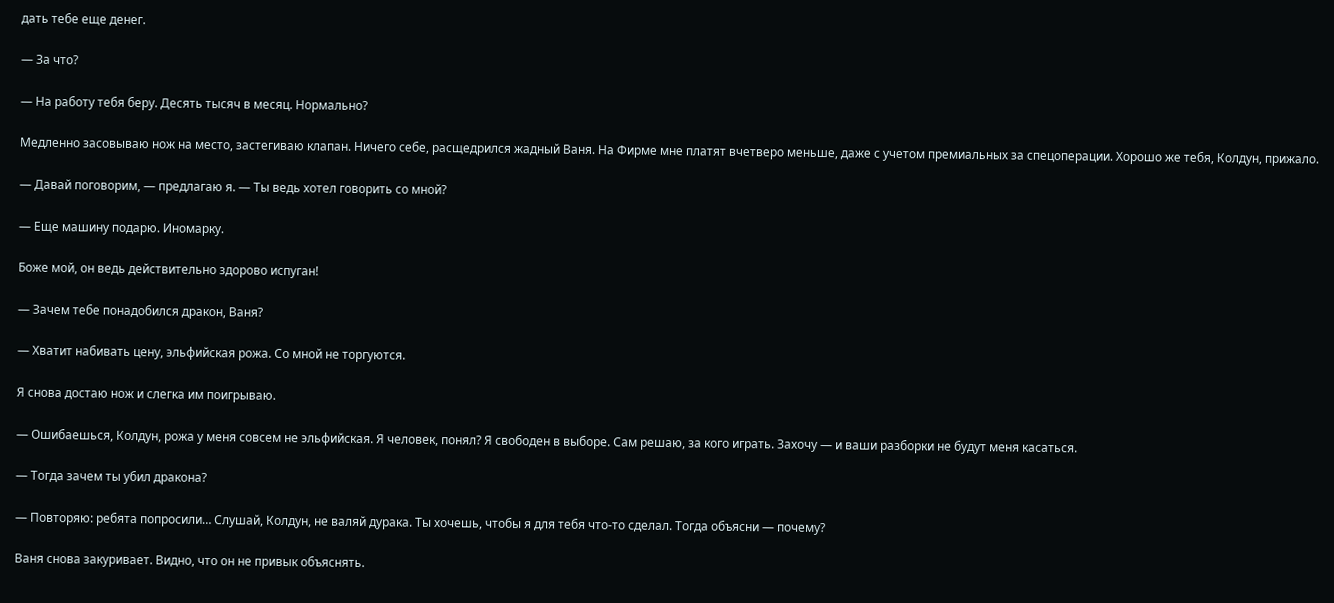дать тебе еще денег.

— За что?

— На работу тебя беру. Десять тысяч в месяц. Нормально?

Медленно засовываю нож на место, застегиваю клапан. Ничего себе, расщедрился жадный Ваня. На Фирме мне платят вчетверо меньше, даже с учетом премиальных за спецоперации. Хорошо же тебя, Колдун, прижало.

— Давай поговорим, — предлагаю я. — Ты ведь хотел говорить со мной?

— Еще машину подарю. Иномарку.

Боже мой, он ведь действительно здорово испуган!

— Зачем тебе понадобился дракон, Ваня?

— Хватит набивать цену, эльфийская рожа. Со мной не торгуются.

Я снова достаю нож и слегка им поигрываю.

— Ошибаешься, Колдун, рожа у меня совсем не эльфийская. Я человек, понял? Я свободен в выборе. Сам решаю, за кого играть. Захочу — и ваши разборки не будут меня касаться.

— Тогда зачем ты убил дракона?

— Повторяю: ребята попросили… Слушай, Колдун, не валяй дурака. Ты хочешь, чтобы я для тебя что-то сделал. Тогда объясни — почему?

Ваня снова закуривает. Видно, что он не привык объяснять.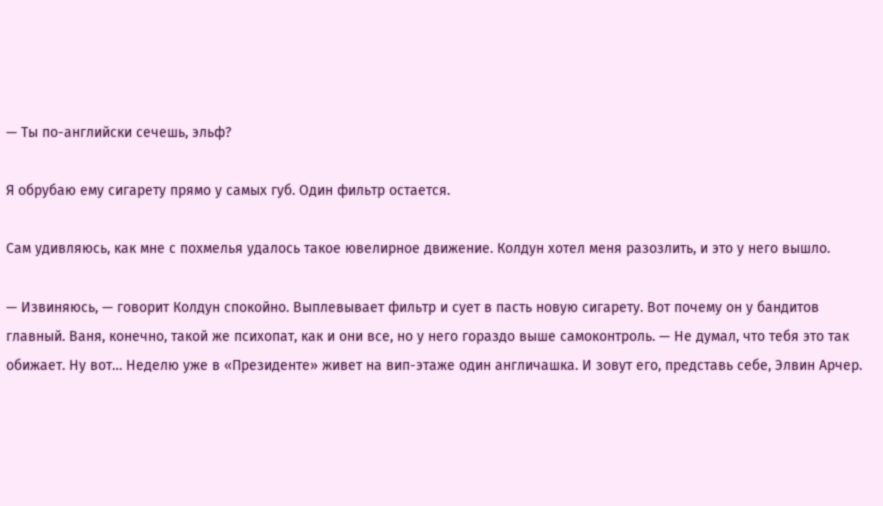— Ты по-английски сечешь, эльф?

Я обрубаю ему сигарету прямо у самых губ. Один фильтр остается.

Сам удивляюсь, как мне с похмелья удалось такое ювелирное движение. Колдун хотел меня разозлить, и это у него вышло.

— Извиняюсь, — говорит Колдун спокойно. Выплевывает фильтр и сует в пасть новую сигарету. Вот почему он у бандитов главный. Ваня, конечно, такой же психопат, как и они все, но у него гораздо выше самоконтроль. — Не думал, что тебя это так обижает. Ну вот… Неделю уже в «Президенте» живет на вип-этаже один англичашка. И зовут его, представь себе, Элвин Арчер.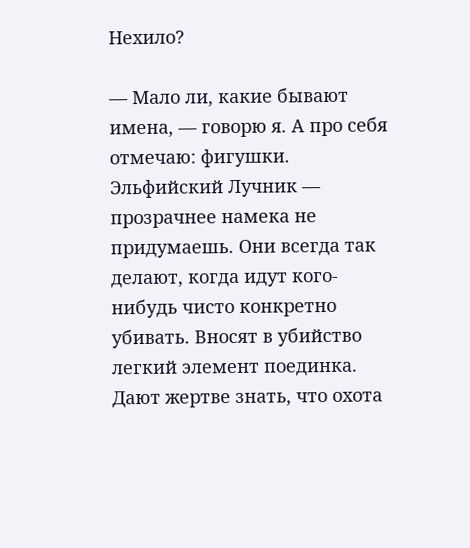Нехило?

— Мало ли, какие бывают имена, — говорю я. А про себя отмечаю: фигушки. Эльфийский Лучник — прозрачнее намека не придумаешь. Они всегда так делают, когда идут кого-нибудь чисто конкретно убивать. Вносят в убийство легкий элемент поединка. Дают жертве знать, что охота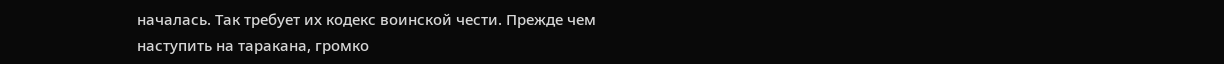началась. Так требует их кодекс воинской чести. Прежде чем наступить на таракана, громко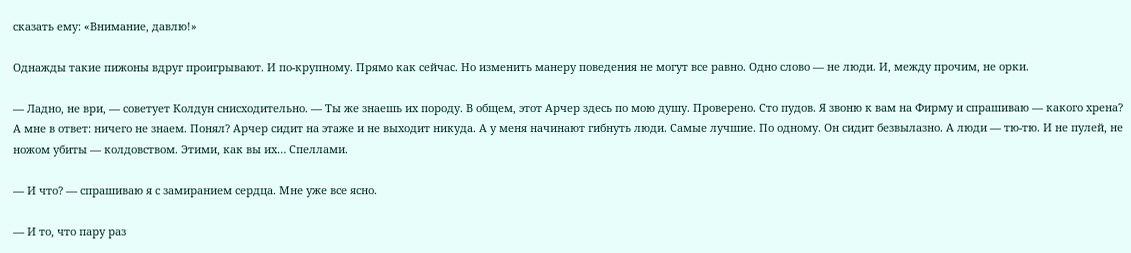сказать ему: «Внимание, давлю!»

Однажды такие пижоны вдруг проигрывают. И по-крупному. Прямо как сейчас. Но изменить манеру поведения не могут все равно. Одно слово — не люди. И, между прочим, не орки.

— Ладно, не ври, — советует Колдун снисходительно. — Ты же знаешь их породу. В общем, этот Арчер здесь по мою душу. Проверено. Сто пудов. Я звоню к вам на Фирму и спрашиваю — какого хрена? А мне в ответ: ничего не знаем. Понял? Арчер сидит на этаже и не выходит никуда. А у меня начинают гибнуть люди. Самые лучшие. По одному. Он сидит безвылазно. А люди — тю-тю. И не пулей, не ножом убиты — колдовством. Этими, как вы их… Спеллами.

— И что? — спрашиваю я с замиранием сердца. Мне уже все ясно.

— И то, что пару раз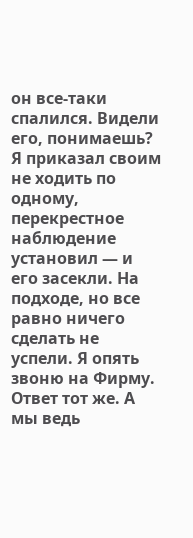он все-таки спалился. Видели его, понимаешь? Я приказал своим не ходить по одному, перекрестное наблюдение установил — и его засекли. На подходе, но все равно ничего сделать не успели. Я опять звоню на Фирму. Ответ тот же. А мы ведь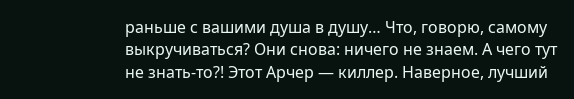раньше с вашими душа в душу… Что, говорю, самому выкручиваться? Они снова: ничего не знаем. А чего тут не знать-то?! Этот Арчер — киллер. Наверное, лучший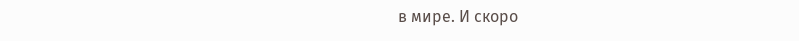в мире. И скоро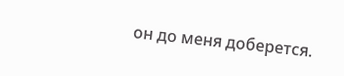он до меня доберется.